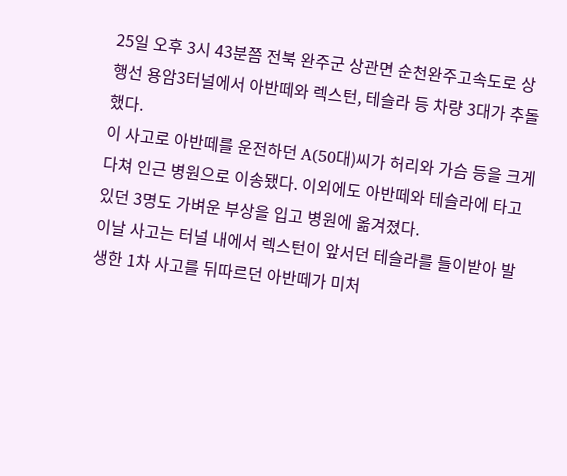25일 오후 3시 43분쯤 전북 완주군 상관면 순천완주고속도로 상행선 용암3터널에서 아반떼와 렉스턴, 테슬라 등 차량 3대가 추돌했다.
이 사고로 아반떼를 운전하던 A(50대)씨가 허리와 가슴 등을 크게 다쳐 인근 병원으로 이송됐다. 이외에도 아반떼와 테슬라에 타고 있던 3명도 가벼운 부상을 입고 병원에 옮겨졌다.
이날 사고는 터널 내에서 렉스턴이 앞서던 테슬라를 들이받아 발생한 1차 사고를 뒤따르던 아반떼가 미처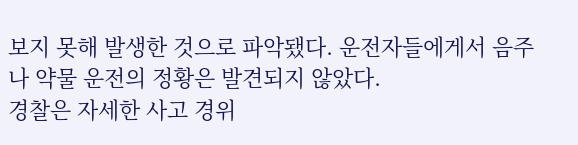보지 못해 발생한 것으로 파악됐다. 운전자들에게서 음주나 약물 운전의 정황은 발견되지 않았다.
경찰은 자세한 사고 경위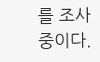를 조사 중이다.